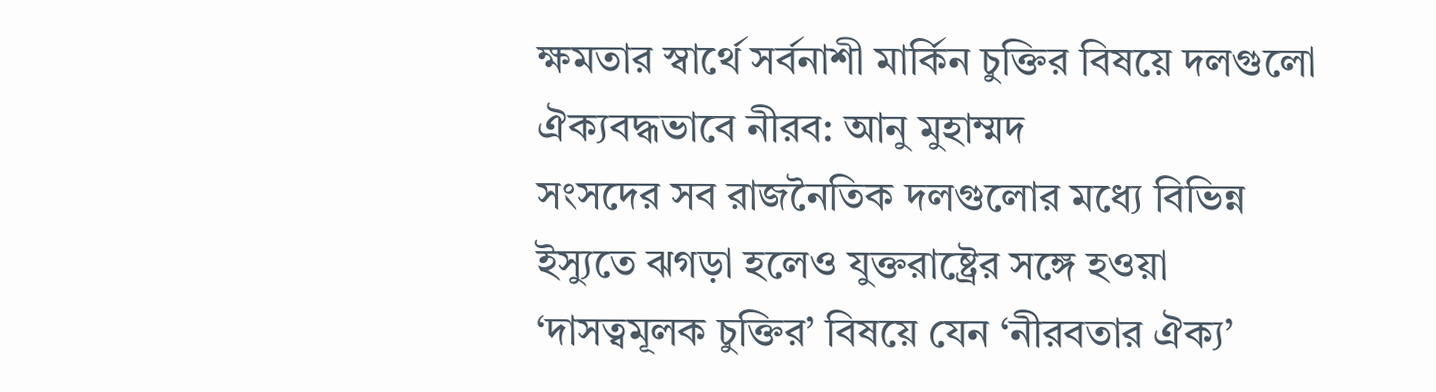ক্ষমতার স্বার্থে সর্বনাশী মার্কিন চুক্তির বিষয়ে দলগুলো ঐক্যবদ্ধভাবে নীরব: আনু মুহাম্মদ
সংসদের সব রাজনৈতিক দলগুলোর মধ্যে বিভিন্ন ইস্যুতে ঝগড়া হলেও যুক্তরাষ্ট্রের সঙ্গে হওয়া ‘দাসত্বমূলক চুক্তির’ বিষয়ে যেন ‘নীরবতার ঐক্য’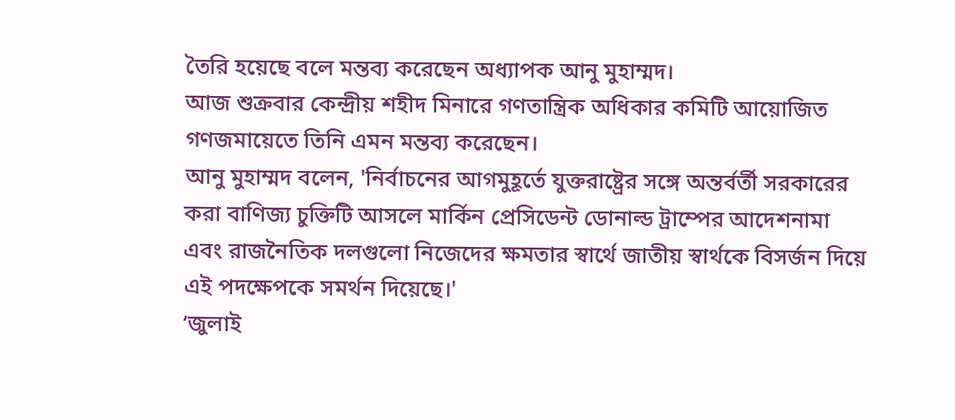তৈরি হয়েছে বলে মন্তব্য করেছেন অধ্যাপক আনু মুহাম্মদ।
আজ শুক্রবার কেন্দ্রীয় শহীদ মিনারে গণতান্ত্রিক অধিকার কমিটি আয়োজিত গণজমায়েতে তিনি এমন মন্তব্য করেছেন।
আনু মুহাম্মদ বলেন, 'নির্বাচনের আগমুহূর্তে যুক্তরাষ্ট্রের সঙ্গে অন্তর্বর্তী সরকারের করা বাণিজ্য চুক্তিটি আসলে মার্কিন প্রেসিডেন্ট ডোনাল্ড ট্রাম্পের আদেশনামা এবং রাজনৈতিক দলগুলো নিজেদের ক্ষমতার স্বার্থে জাতীয় স্বার্থকে বিসর্জন দিয়ে এই পদক্ষেপকে সমর্থন দিয়েছে।'
‘জুলাই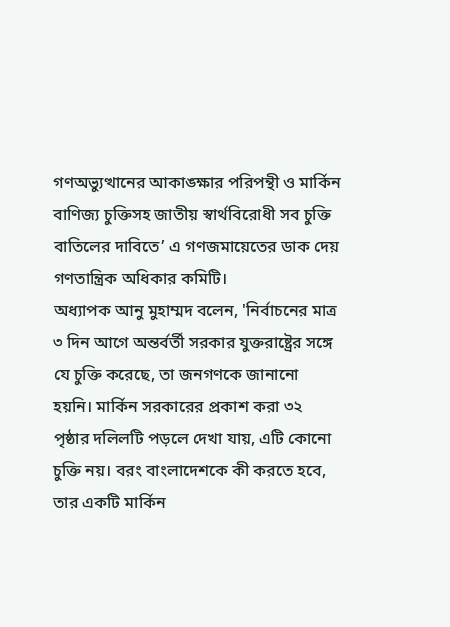গণঅভ্যুত্থানের আকাঙ্ক্ষার পরিপন্থী ও মার্কিন বাণিজ্য চুক্তিসহ জাতীয় স্বার্থবিরোধী সব চুক্তি বাতিলের দাবিতে’ এ গণজমায়েতের ডাক দেয় গণতান্ত্রিক অধিকার কমিটি।
অধ্যাপক আনু মুহাম্মদ বলেন, 'নির্বাচনের মাত্র ৩ দিন আগে অন্তর্বর্তী সরকার যুক্তরাষ্ট্রের সঙ্গে যে চুক্তি করেছে, তা জনগণকে জানানো হয়নি। মার্কিন সরকারের প্রকাশ করা ৩২ পৃষ্ঠার দলিলটি পড়লে দেখা যায়, এটি কোনো চুক্তি নয়। বরং বাংলাদেশকে কী করতে হবে, তার একটি মার্কিন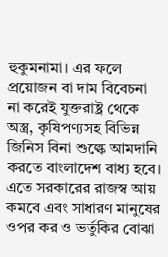হুকুমনামা। এর ফলে প্রয়োজন বা দাম বিবেচনা না করেই যুক্তরাষ্ট্র থেকে অস্ত্র, কৃষিপণ্যসহ বিভিন্ন জিনিস বিনা শুল্কে আমদানি করতে বাংলাদেশ বাধ্য হবে। এতে সরকারের রাজস্ব আয় কমবে এবং সাধারণ মানুষের ওপর কর ও ভর্তুকির বোঝা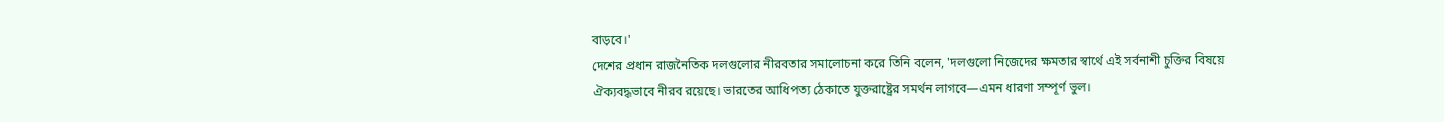বাড়বে।'
দেশের প্রধান রাজনৈতিক দলগুলোর নীরবতার সমালোচনা করে তিনি বলেন, 'দলগুলো নিজেদের ক্ষমতার স্বার্থে এই সর্বনাশী চুক্তির বিষয়ে ঐক্যবদ্ধভাবে নীরব রয়েছে। ভারতের আধিপত্য ঠেকাতে যুক্তরাষ্ট্রের সমর্থন লাগবে—এমন ধারণা সম্পূর্ণ ভুল।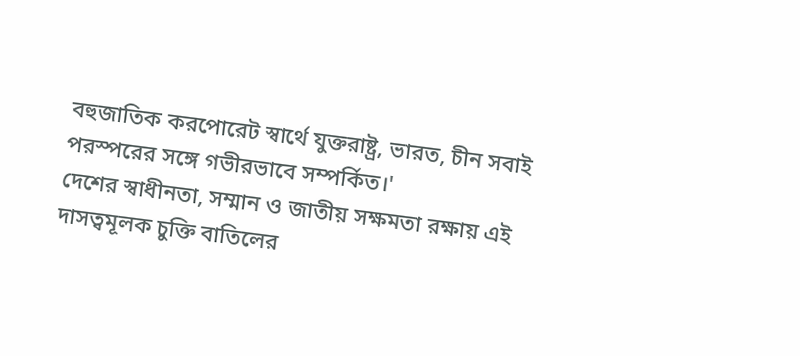বহুজাতিক করপোরেট স্বার্থে যুক্তরাষ্ট্র, ভারত, চীন সবাই পরস্পরের সঙ্গে গভীরভাবে সম্পর্কিত।'
দেশের স্বাধীনতা, সম্মান ও জাতীয় সক্ষমতা রক্ষায় এই দাসত্বমূলক চুক্তি বাতিলের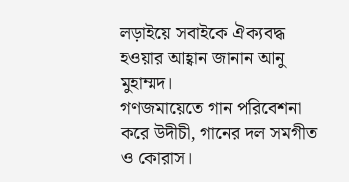লড়াইয়ে সবাইকে ঐক্যবদ্ধ হওয়ার আহ্বান জানান আনু মুহাম্মদ।
গণজমায়েতে গান পরিবেশনা করে উদীচী, গানের দল সমগীত ও কোরাস।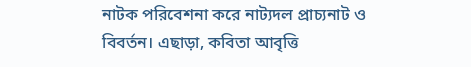নাটক পরিবেশনা করে নাট্যদল প্রাচ্যনাট ও বিবর্তন। এছাড়া, কবিতা আবৃত্তি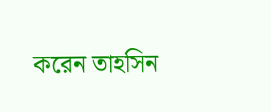করেন তাহসিন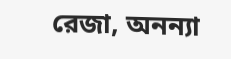রেজা, অনন্যা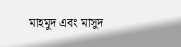মাহমুদ এবং মাসুদ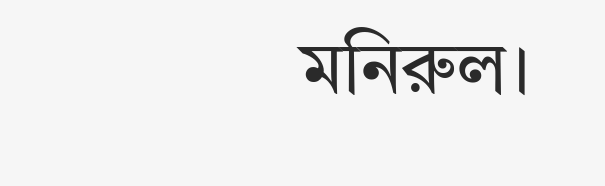মনিরুল।